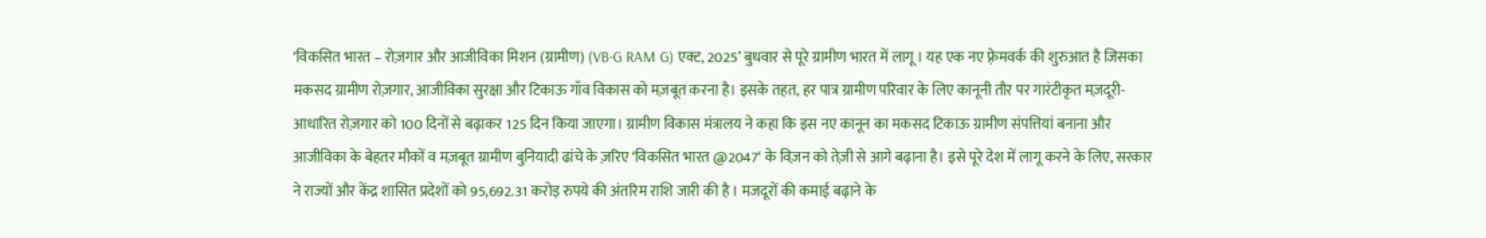‘विकसित भारत – रोज़गार और आजीविका मिशन (ग्रामीण) (VB-G RAM G) एक्ट, 2025’ बुधवार से पूरे ग्रामीण भारत में लागू । यह एक नए फ़्रेमवर्क की शुरुआत है जिसका मकसद ग्रामीण रोज़गार, आजीविका सुरक्षा और टिकाऊ गाँव विकास को मज़बूत करना है। इसके तहत, हर पात्र ग्रामीण परिवार के लिए कानूनी तौर पर गारंटीकृत मज़दूरी-आधारित रोज़गार को 100 दिनों से बढ़ाकर 125 दिन किया जाएगा। ग्रामीण विकास मंत्रालय ने कहा कि इस नए कानून का मकसद टिकाऊ ग्रामीण संपत्तियां बनाना और आजीविका के बेहतर मौकों व मज़बूत ग्रामीण बुनियादी ढांचे के ज़रिए ‘विकसित भारत @2047‘ के विज़न को तेज़ी से आगे बढ़ाना है। इसे पूरे देश में लागू करने के लिए, सरकार ने राज्यों और केंद्र शासित प्रदेशों को 95,692.31 करोड़ रुपये की अंतरिम राशि जारी की है । मजदूरों की कमाई बढ़ाने के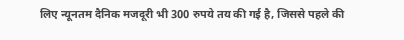लिए न्यूनतम दैनिक मजदूरी भी 300 रुपये तय की गई है, जिससे पहले की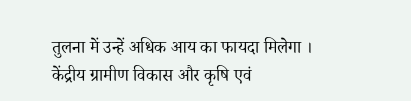तुलना में उन्हें अधिक आय का फायदा मिलेगा । केंद्रीय ग्रामीण विकास और कृषि एवं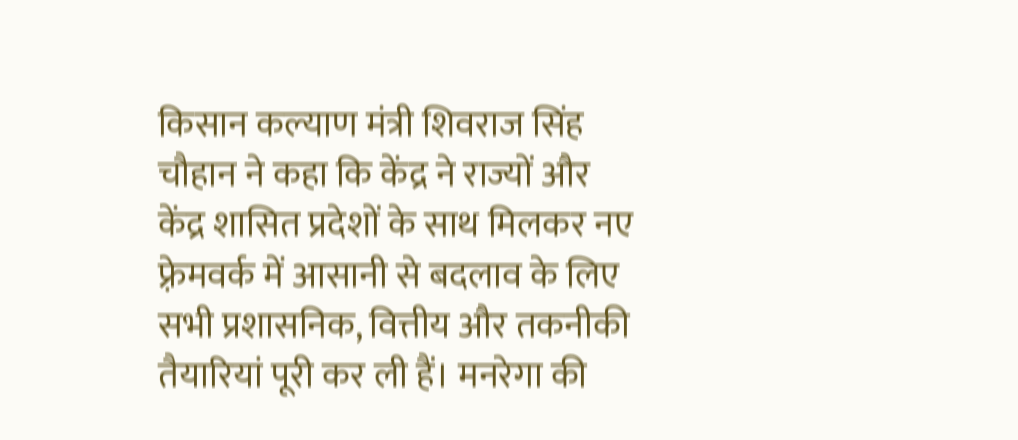किसान कल्याण मंत्री शिवराज सिंह चौहान ने कहा कि केंद्र ने राज्यों और केंद्र शासित प्रदेशों के साथ मिलकर नए फ़्रेमवर्क में आसानी से बदलाव के लिए सभी प्रशासनिक, वित्तीय और तकनीकी तैयारियां पूरी कर ली हैं। मनरेगा की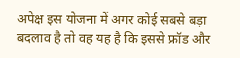अपेक्ष इस योजना में अगर कोई सबसे बड़ा बदलाव है तो वह यह है कि इससे फ्रॉड और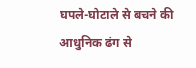घपले-घोटाले से बचने की आधुनिक ढंग से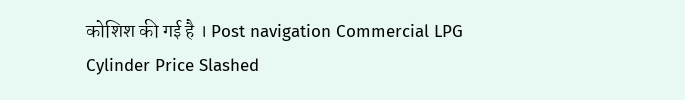कोशिश की गई है । Post navigation Commercial LPG Cylinder Price Slashed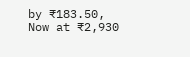by ₹183.50, Now at ₹2,930